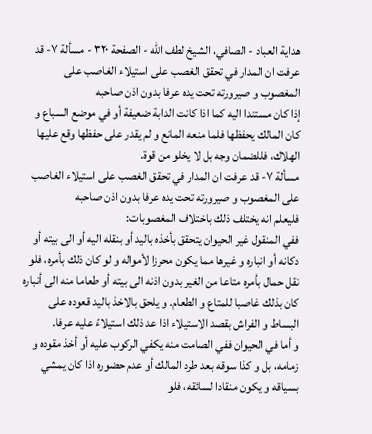هداية العباد - الصافي، الشيخ لطف الله - الصفحة ٣٢٠ - مسألة ٧- قد عرفت ان المدار في تحقق الغصب على استيلاء الغاصب على المغصوب و صيرورته تحت يده عرفا بدون اذن صاحبه
إذا كان مستندا اليه كما اذا كانت الدابة ضعيفة أو في موضع السباع و كان المالك يحفظها فلما منعه المانع و لم يقدر على حفظها وقع عليها الهلاك، فللضمان وجه بل لا يخلو من قوة.
مسألة ٧- قد عرفت ان المدار في تحقق الغصب على استيلاء الغاصب على المغصوب و صيرورته تحت يده عرفا بدون اذن صاحبه
فليعلم انه يختلف ذلك باختلاف المغصوبات:
ففي المنقول غير الحيوان يتحقق بأخذه باليد أو بنقله اليه أو الى بيته أو دكانه أو انباره و غيرها مما يكون محرزا لأمواله و لو كان ذلك بأمره، فلو نقل حمال بأمره متاعا من الغير بدون اذنه الى بيته أو طعاما منه الى أنباره كان بذلك غاصبا للمتاع و الطعام. و يلحق بالاخذ باليد قعوده على البساط و الفراش بقصد الاستيلاء اذا عد ذلك استيلاءً عليه عرفا.
و أما في الحيوان ففي الصامت منه يكفي الركوب عليه أو أخذ مقوده و زمامه، بل و كذا سوقه بعد طرد المالك أو عدم حضوره اذا كان يمشي بسياقه و يكون منقادا لسائقه، فلو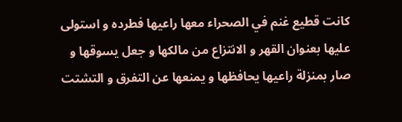كانت قطيع غنم في الصحراء معها راعيها فطرده و استولى عليها بعنوان القهر و الانتزاع من مالكها و جعل يسوقها و صار بمنزلة راعيها يحافظها و يمنعها عن التفرق و التشتت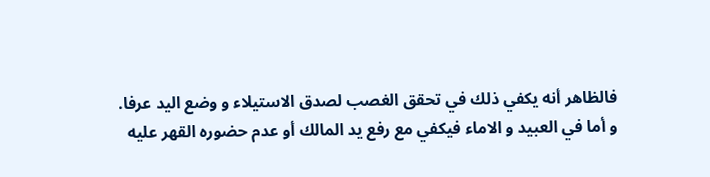فالظاهر أنه يكفي ذلك في تحقق الغصب لصدق الاستيلاء و وضع اليد عرفا.
و أما في العبيد و الاماء فيكفي مع رفع يد المالك أو عدم حضوره القهر عليه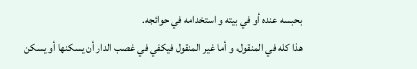بحبسه عنده أو في بيته و استخدامه في حوائجه.
هذا كله في المنقول، و أما غير المنقول فيكفي في غصب الدار أن يسكنها أو يسكن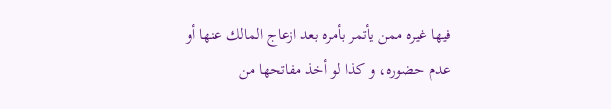فيها غيره ممن يأتمر بأمره بعد ازعاج المالك عنها أو عدم حضوره، و كذا لو أخذ مفاتحها من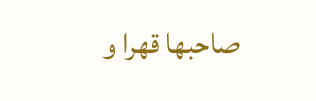صاحبها قهرا و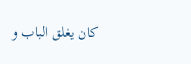كان يغلق الباب و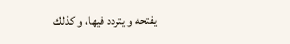يفتحه و يتردد فيها، و كذلك